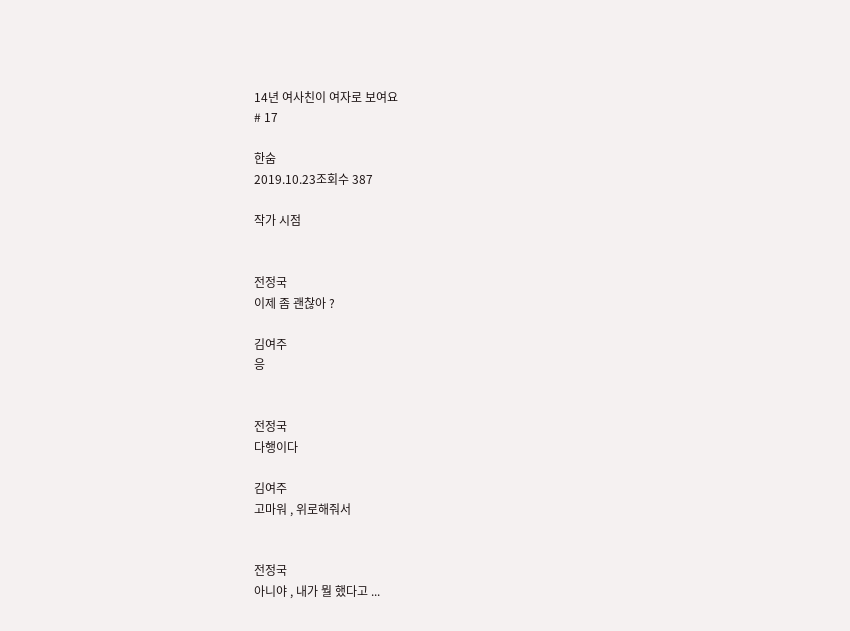14년 여사친이 여자로 보여요
# 17

한숨
2019.10.23조회수 387

작가 시점


전정국
이제 좀 괜찮아 ?

김여주
응


전정국
다행이다

김여주
고마워 , 위로해줘서


전정국
아니야 , 내가 뭘 했다고 ...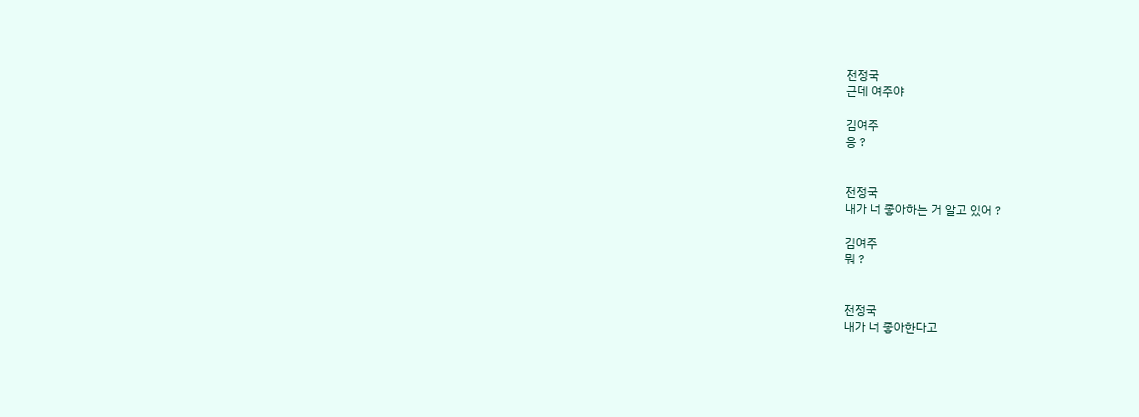전정국
근데 여주야

김여주
응 ?


전정국
내가 너 좋아하는 거 알고 있어 ?

김여주
뭐 ?


전정국
내가 너 좋아한다고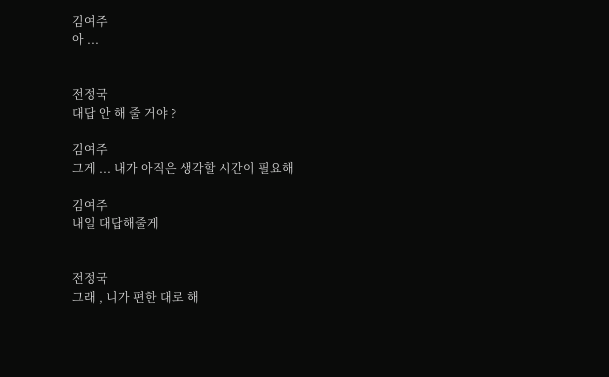김여주
아 ...


전정국
대답 안 해 줄 거야 ?

김여주
그게 ... 내가 아직은 생각할 시간이 필요해

김여주
내일 대답해줄게


전정국
그래 , 니가 편한 대로 해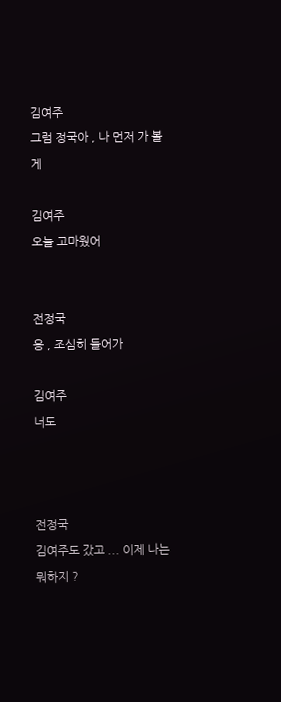김여주
그럼 정국아 , 나 먼저 가 볼게

김여주
오늘 고마웠어


전정국
응 , 조심히 들어가

김여주
너도



전정국
김여주도 갔고 ... 이제 나는 뭐하지 ?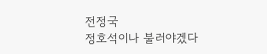전정국
정호석이나 불러야겠다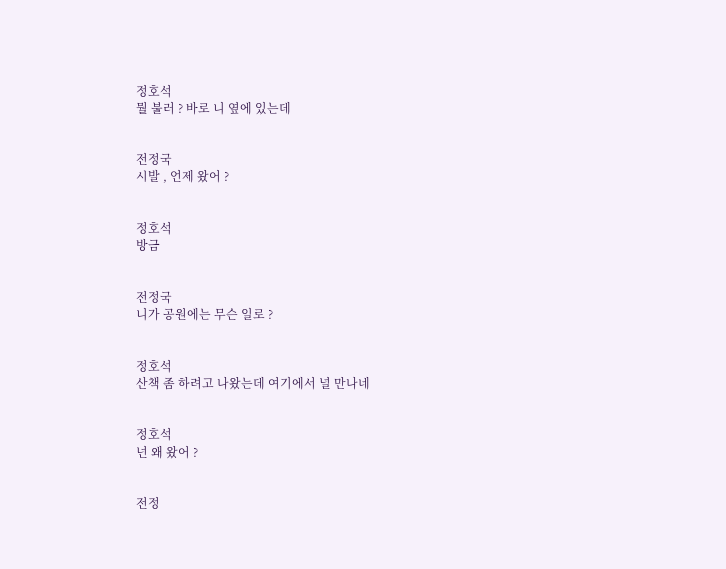정호석
뭘 불러 ? 바로 니 옆에 있는데


전정국
시발 , 언제 왔어 ?


정호석
방금


전정국
니가 공원에는 무슨 일로 ?


정호석
산책 좀 하려고 나왔는데 여기에서 널 만나네


정호석
넌 왜 왔어 ?


전정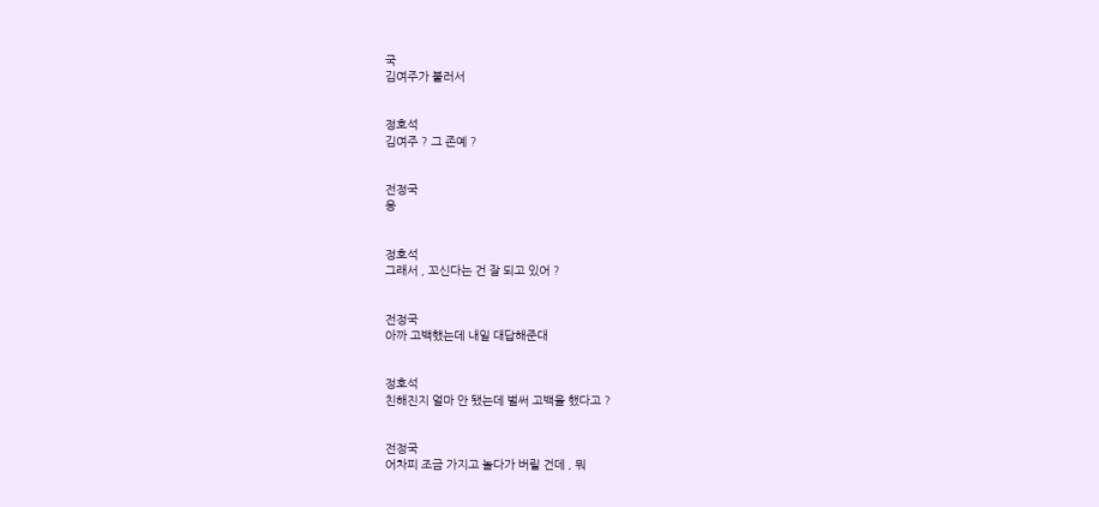국
김여주가 불러서


정호석
김여주 ? 그 존예 ?


전정국
응


정호석
그래서 , 꼬신다는 건 잘 되고 있어 ?


전정국
아까 고백했는데 내일 대답해준대


정호석
친해진지 얼마 안 됐는데 벌써 고백을 했다고 ?


전정국
어차피 조금 가지고 놀다가 버릴 건데 , 뭐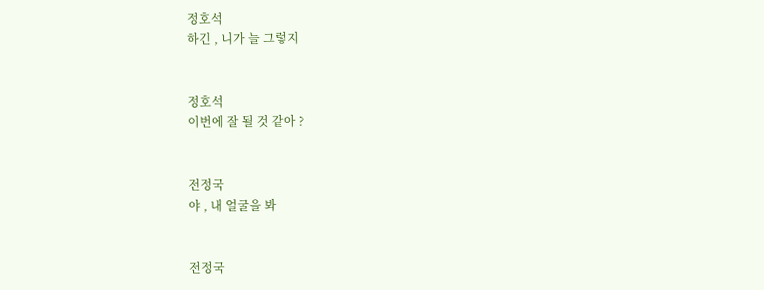정호석
하긴 , 니가 늘 그렇지


정호석
이번에 잘 될 것 같아 ?


전정국
야 , 내 얼굴을 봐


전정국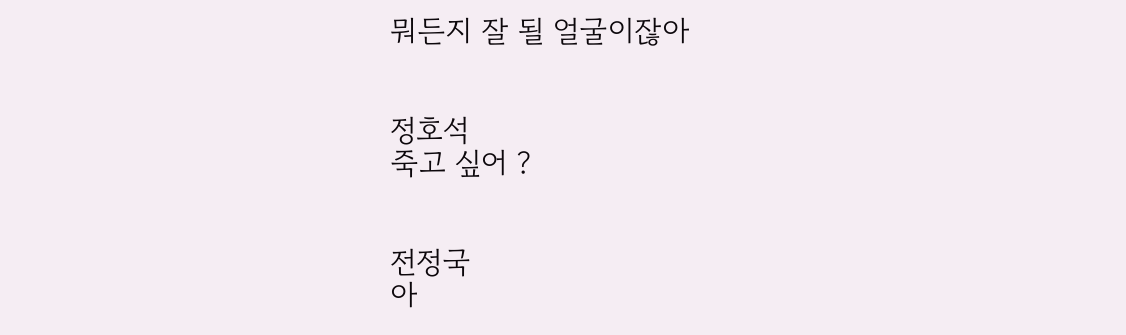뭐든지 잘 될 얼굴이잖아


정호석
죽고 싶어 ?


전정국
아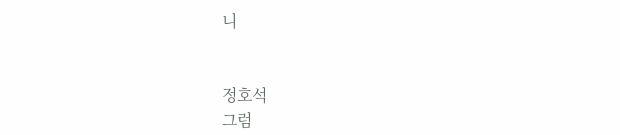니


정호석
그럼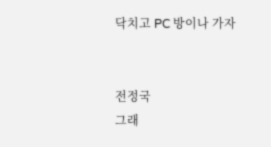닥치고 PC 방이나 가자


전정국
그래